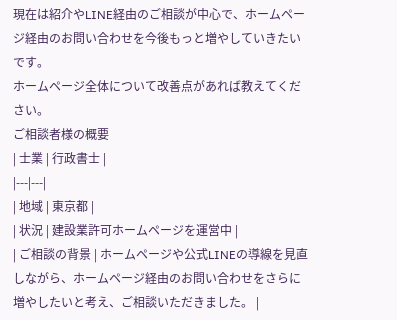現在は紹介やLINE経由のご相談が中心で、ホームページ経由のお問い合わせを今後もっと増やしていきたいです。
ホームページ全体について改善点があれば教えてください。
ご相談者様の概要
| 士業 | 行政書士 |
|---|---|
| 地域 | 東京都 |
| 状況 | 建設業許可ホームページを運営中 |
| ご相談の背景 | ホームページや公式LINEの導線を見直しながら、ホームページ経由のお問い合わせをさらに増やしたいと考え、ご相談いただきました。 |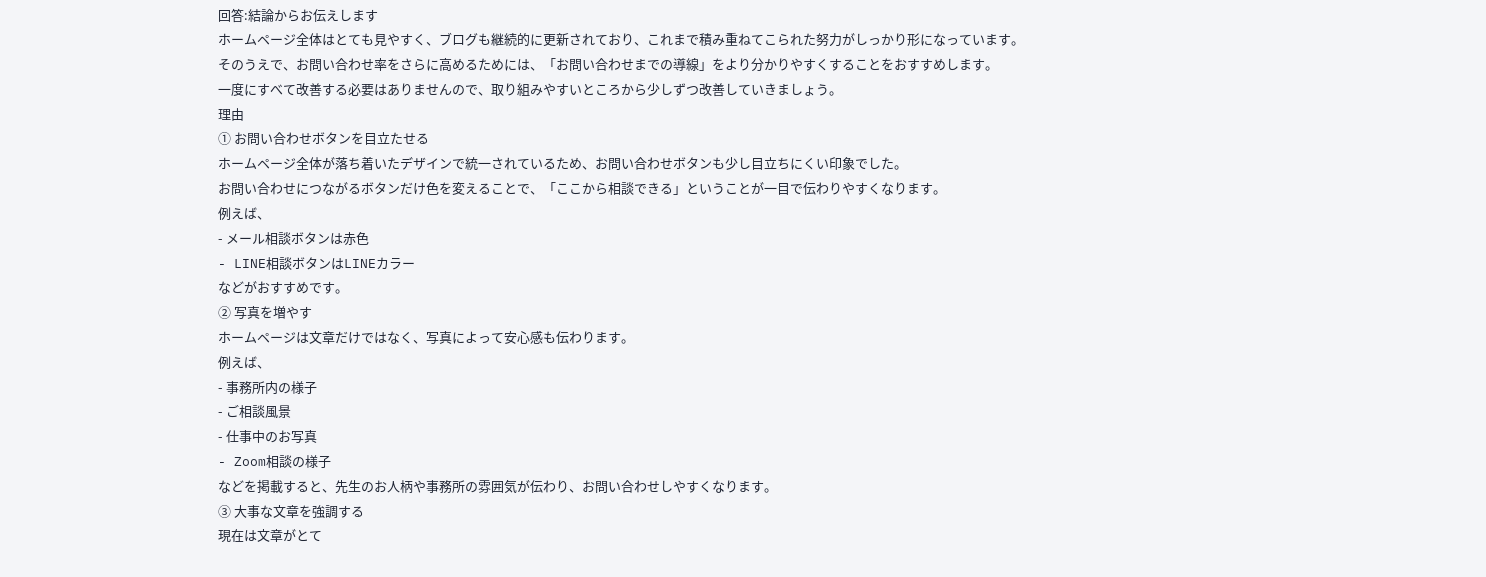回答:結論からお伝えします
ホームページ全体はとても見やすく、ブログも継続的に更新されており、これまで積み重ねてこられた努力がしっかり形になっています。
そのうえで、お問い合わせ率をさらに高めるためには、「お問い合わせまでの導線」をより分かりやすくすることをおすすめします。
一度にすべて改善する必要はありませんので、取り組みやすいところから少しずつ改善していきましょう。
理由
① お問い合わせボタンを目立たせる
ホームページ全体が落ち着いたデザインで統一されているため、お問い合わせボタンも少し目立ちにくい印象でした。
お問い合わせにつながるボタンだけ色を変えることで、「ここから相談できる」ということが一目で伝わりやすくなります。
例えば、
- メール相談ボタンは赤色
- LINE相談ボタンはLINEカラー
などがおすすめです。
② 写真を増やす
ホームページは文章だけではなく、写真によって安心感も伝わります。
例えば、
- 事務所内の様子
- ご相談風景
- 仕事中のお写真
- Zoom相談の様子
などを掲載すると、先生のお人柄や事務所の雰囲気が伝わり、お問い合わせしやすくなります。
③ 大事な文章を強調する
現在は文章がとて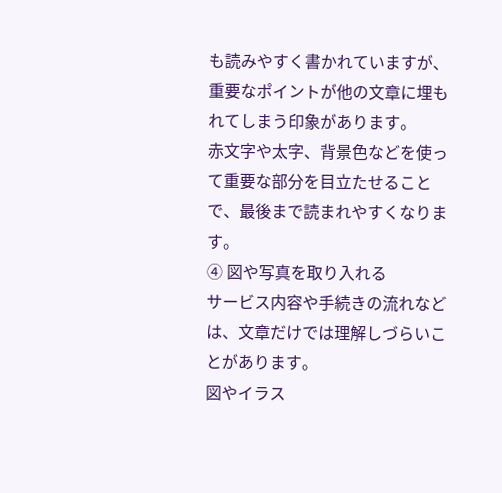も読みやすく書かれていますが、重要なポイントが他の文章に埋もれてしまう印象があります。
赤文字や太字、背景色などを使って重要な部分を目立たせることで、最後まで読まれやすくなります。
④ 図や写真を取り入れる
サービス内容や手続きの流れなどは、文章だけでは理解しづらいことがあります。
図やイラス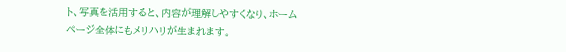ト、写真を活用すると、内容が理解しやすくなり、ホームページ全体にもメリハリが生まれます。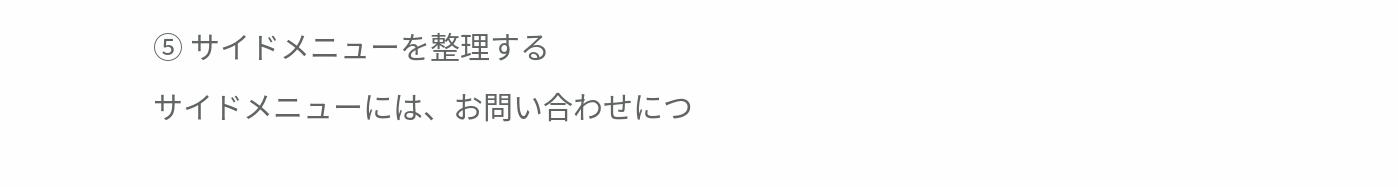⑤ サイドメニューを整理する
サイドメニューには、お問い合わせにつ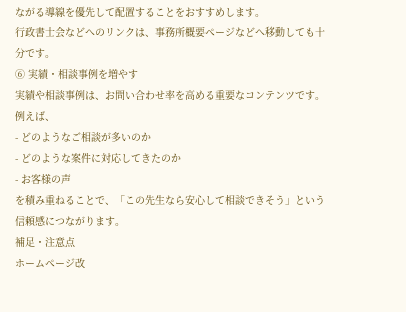ながる導線を優先して配置することをおすすめします。
行政書士会などへのリンクは、事務所概要ページなどへ移動しても十分です。
⑥ 実績・相談事例を増やす
実績や相談事例は、お問い合わせ率を高める重要なコンテンツです。
例えば、
- どのようなご相談が多いのか
- どのような案件に対応してきたのか
- お客様の声
を積み重ねることで、「この先生なら安心して相談できそう」という信頼感につながります。
補足・注意点
ホームページ改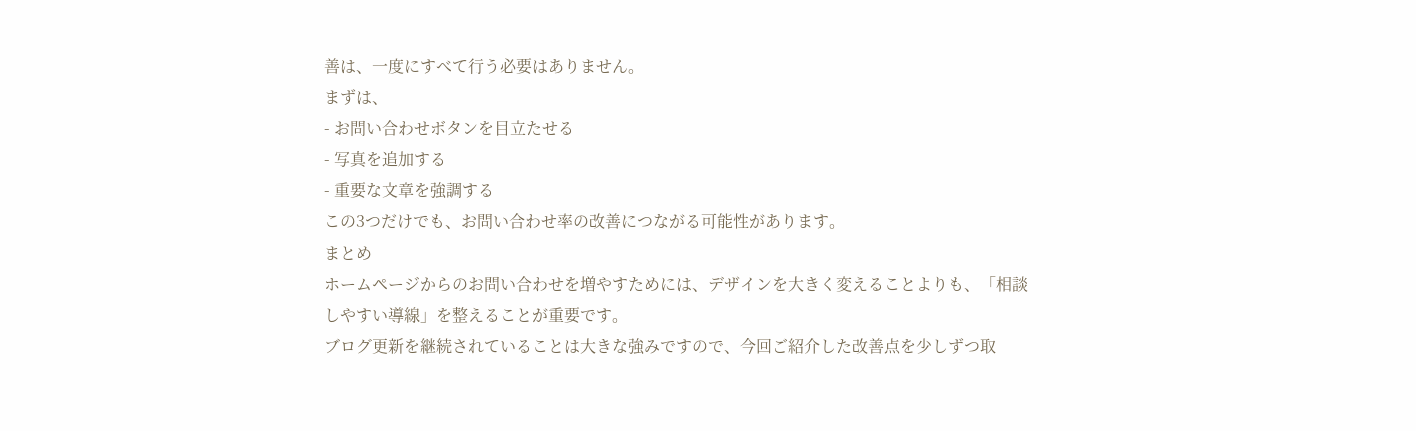善は、一度にすべて行う必要はありません。
まずは、
- お問い合わせボタンを目立たせる
- 写真を追加する
- 重要な文章を強調する
この3つだけでも、お問い合わせ率の改善につながる可能性があります。
まとめ
ホームページからのお問い合わせを増やすためには、デザインを大きく変えることよりも、「相談しやすい導線」を整えることが重要です。
ブログ更新を継続されていることは大きな強みですので、今回ご紹介した改善点を少しずつ取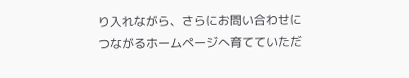り入れながら、さらにお問い合わせにつながるホームページへ育てていただ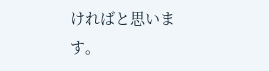ければと思います。